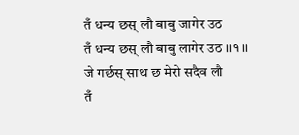तँ धन्य छस् लौ बाबु जागेर उठ
तँ धन्य छस् लौ बाबु लागेर उठ ।।१।।
जे गर्छस् साथ छ मेरो सदैव लौ
तँ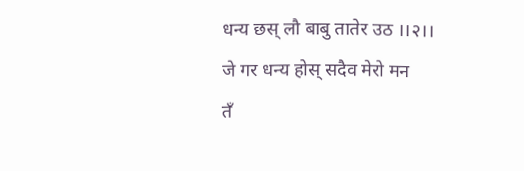धन्य छस् लौ बाबु तातेर उठ ।।२।।
जे गर धन्य होस् सदैव मेरो मन
तँ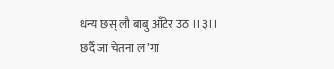धन्य छस् लौ बाबु आँटेर उठ ।।३।।
छर्दै जा चेतना ल’गा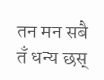तन मन सबै
तँ धन्य छस्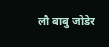लौ बाबु जोडेर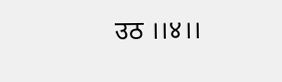उठ ।।४।।